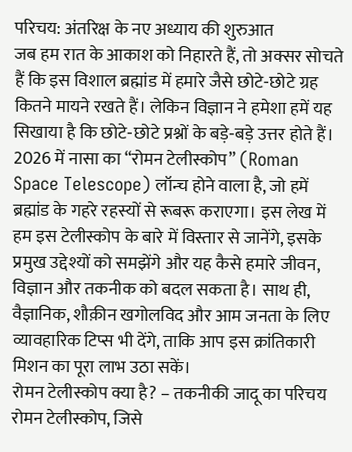परिचय: अंतरिक्ष के नए अध्याय की शुरुआत
जब हम रात के आकाश को निहारते हैं, तो अक्सर सोचते हैं कि इस विशाल ब्रह्मांड में हमारे जैसे छोटे‑छोटे ग्रह कितने मायने रखते हैं। लेकिन विज्ञान ने हमेशा हमें यह सिखाया है कि छोटे‑छोटे प्रश्नों के बड़े‑बड़े उत्तर होते हैं। 2026 में नासा का “रोमन टेलीस्कोप” (Roman Space Telescope) लॉन्च होने वाला है, जो हमें ब्रह्मांड के गहरे रहस्यों से रूबरू कराएगा। इस लेख में हम इस टेलीस्कोप के बारे में विस्तार से जानेंगे, इसके प्रमुख उद्देश्यों को समझेंगे और यह कैसे हमारे जीवन, विज्ञान और तकनीक को बदल सकता है। साथ ही, वैज्ञानिक, शौक़ीन खगोलविद और आम जनता के लिए व्यावहारिक टिप्स भी देंगे, ताकि आप इस क्रांतिकारी मिशन का पूरा लाभ उठा सकें।
रोमन टेलीस्कोप क्या है? – तकनीकी जादू का परिचय
रोमन टेलीस्कोप, जिसे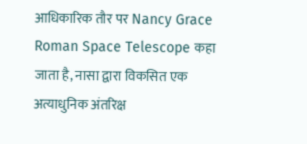आधिकारिक तौर पर Nancy Grace Roman Space Telescope कहा जाता है, नासा द्वारा विकसित एक अत्याधुनिक अंतरिक्ष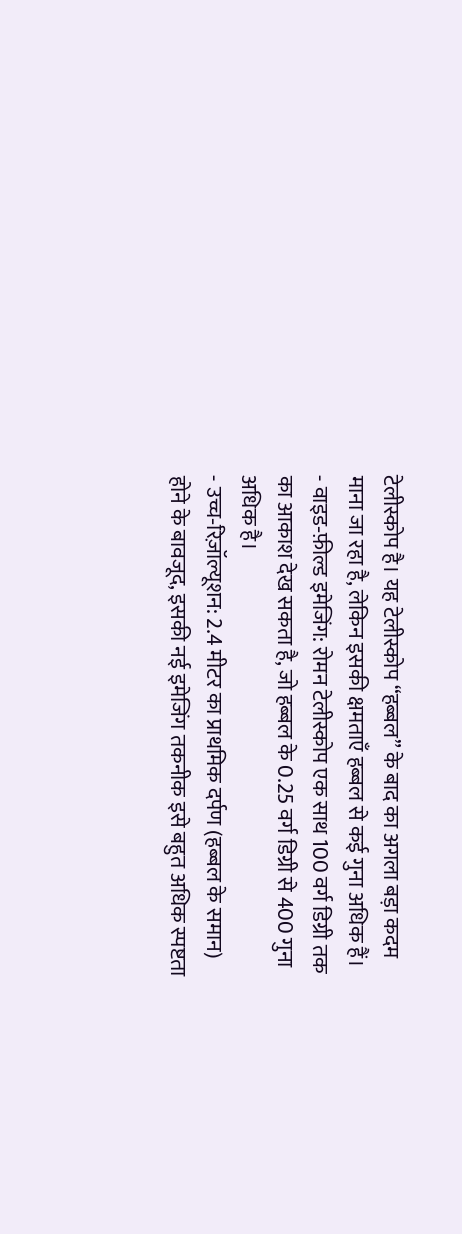टेलीस्कोप है। यह टेलीस्कोप “हब्बल” के बाद का अगला बड़ा कदम माना जा रहा है, लेकिन इसकी क्षमताएँ हब्बल से कई गुना अधिक हैं।
- वाइड‑फ़ील्ड इमेजिंग: रोमन टेलीस्कोप एक साथ 100 वर्ग डिग्री तक का आकाश देख सकता है, जो हब्बल के 0.25 वर्ग डिग्री से 400 गुना अधिक है।
- उच्च‑रिज़ॉल्यूशन: 2.4 मीटर का प्राथमिक दर्पण (हब्बल के समान) होने के बावजूद, इसकी नई इमेजिंग तकनीक इसे बहुत अधिक स्पष्टता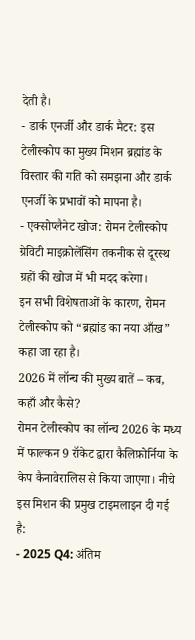देती है।
- डार्क एनर्जी और डार्क मैटर: इस टेलीस्कोप का मुख्य मिशन ब्रह्मांड के विस्तार की गति को समझना और डार्क एनर्जी के प्रभावों को मापना है।
- एक्सोप्लैनेट खोज: रोमन टेलीस्कोप ग्रेविटी माइक्रोलेंसिंग तकनीक से दूरस्थ ग्रहों की खोज में भी मदद करेगा।
इन सभी विशेषताओं के कारण, रोमन टेलीस्कोप को “ब्रह्मांड का नया आँख” कहा जा रहा है।
2026 में लॉन्च की मुख्य बातें – कब, कहाँ और कैसे?
रोमन टेलीस्कोप का लॉन्च 2026 के मध्य में फाल्कन 9 रॉकेट द्वारा कैलिफ़ोर्निया के केप कैनावेरालिस से किया जाएगा। नीचे इस मिशन की प्रमुख टाइमलाइन दी गई है:
- 2025 Q4: अंतिम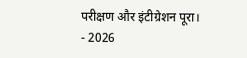परीक्षण और इंटीग्रेशन पूरा।
- 2026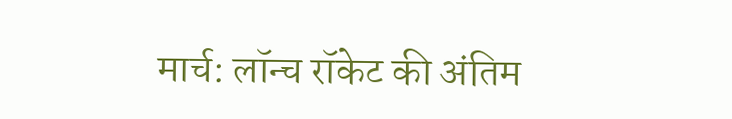मार्च: लॉन्च रॉकेट की अंतिम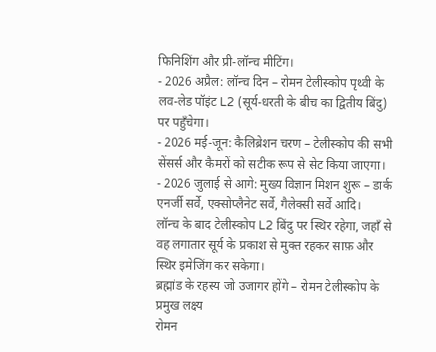फिनिशिंग और प्री‑लॉन्च मीटिंग।
- 2026 अप्रैल: लॉन्च दिन – रोमन टेलीस्कोप पृथ्वी के लव-लेड पॉइंट L2 (सूर्य-धरती के बीच का द्वितीय बिंदु) पर पहुँचेगा।
- 2026 मई‑जून: कैलिब्रेशन चरण – टेलीस्कोप की सभी सेंसर्स और कैमरों को सटीक रूप से सेट किया जाएगा।
- 2026 जुलाई से आगे: मुख्य विज्ञान मिशन शुरू – डार्क एनर्जी सर्वे, एक्सोप्लैनेट सर्वे, गैलेक्सी सर्वे आदि।
लॉन्च के बाद टेलीस्कोप L2 बिंदु पर स्थिर रहेगा, जहाँ से वह लगातार सूर्य के प्रकाश से मुक्त रहकर साफ़ और स्थिर इमेजिंग कर सकेगा।
ब्रह्मांड के रहस्य जो उजागर होंगे – रोमन टेलीस्कोप के प्रमुख लक्ष्य
रोमन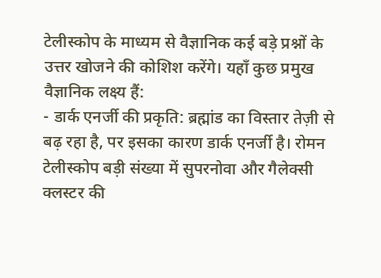टेलीस्कोप के माध्यम से वैज्ञानिक कई बड़े प्रश्नों के उत्तर खोजने की कोशिश करेंगे। यहाँ कुछ प्रमुख वैज्ञानिक लक्ष्य हैं:
- डार्क एनर्जी की प्रकृति: ब्रह्मांड का विस्तार तेज़ी से बढ़ रहा है, पर इसका कारण डार्क एनर्जी है। रोमन टेलीस्कोप बड़ी संख्या में सुपरनोवा और गैलेक्सी क्लस्टर की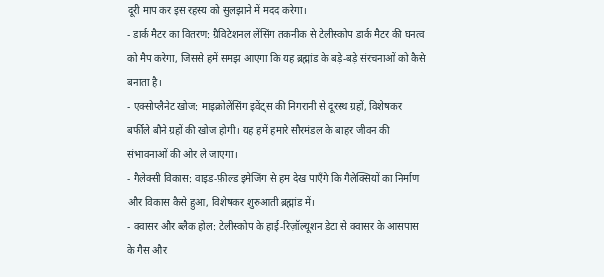दूरी माप कर इस रहस्य को सुलझाने में मदद करेगा।
- डार्क मैटर का वितरण: ग्रैविटेशनल लेंसिंग तकनीक से टेलीस्कोप डार्क मैटर की घनत्व को मैप करेगा, जिससे हमें समझ आएगा कि यह ब्रह्मांड के बड़े‑बड़े संरचनाओं को कैसे बनाता है।
- एक्सोप्लैनेट खोज: माइक्रोलेंसिंग इवेंट्स की निगरानी से दूरस्थ ग्रहों, विशेषकर बर्फीले बौने ग्रहों की खोज होगी। यह हमें हमारे सौरमंडल के बाहर जीवन की संभावनाओं की ओर ले जाएगा।
- गैलेक्सी विकास: वाइड‑फ़ील्ड इमेजिंग से हम देख पाएँगे कि गैलेक्सियों का निर्माण और विकास कैसे हुआ, विशेषकर शुरुआती ब्रह्मांड में।
- क्वासर और ब्लैक होल: टेलीस्कोप के हाई‑रिज़ॉल्यूशन डेटा से क्वासर के आसपास के गैस और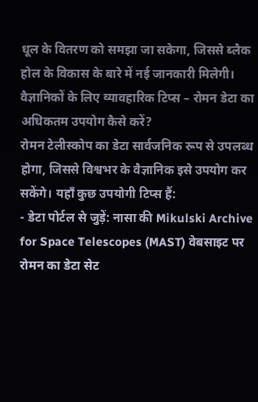धूल के वितरण को समझा जा सकेगा, जिससे ब्लैक होल के विकास के बारे में नई जानकारी मिलेगी।
वैज्ञानिकों के लिए व्यावहारिक टिप्स – रोमन डेटा का अधिकतम उपयोग कैसे करें?
रोमन टेलीस्कोप का डेटा सार्वजनिक रूप से उपलब्ध होगा, जिससे विश्वभर के वैज्ञानिक इसे उपयोग कर सकेंगे। यहाँ कुछ उपयोगी टिप्स हैं:
- डेटा पोर्टल से जुड़ें: नासा की Mikulski Archive for Space Telescopes (MAST) वेबसाइट पर रोमन का डेटा सेट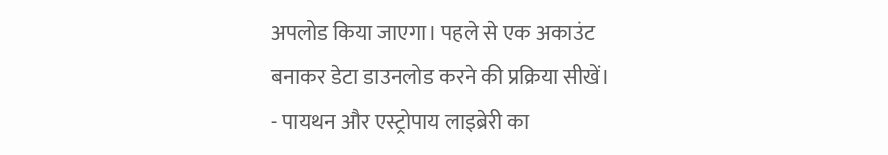अपलोड किया जाएगा। पहले से एक अकाउंट बनाकर डेटा डाउनलोड करने की प्रक्रिया सीखें।
- पायथन और एस्ट्रोपाय लाइब्रेरी का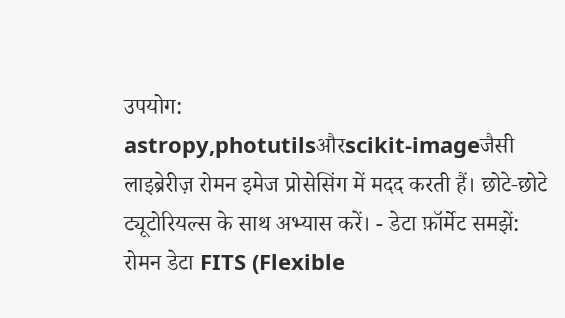उपयोग:
astropy,photutilsऔरscikit‑imageजैसी लाइब्रेरीज़ रोमन इमेज प्रोसेसिंग में मदद करती हैं। छोटे‑छोटे ट्यूटोरियल्स के साथ अभ्यास करें। - डेटा फ़ॉर्मेट समझें: रोमन डेटा FITS (Flexible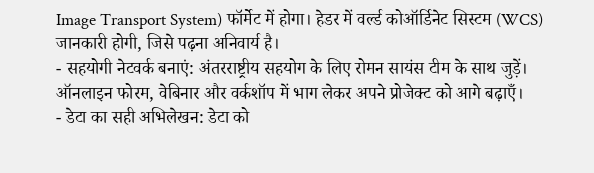Image Transport System) फॉर्मेट में होगा। हेडर में वर्ल्ड कोऑर्डिनेट सिस्टम (WCS) जानकारी होगी, जिसे पढ़ना अनिवार्य है।
- सहयोगी नेटवर्क बनाएं: अंतरराष्ट्रीय सहयोग के लिए रोमन सायंस टीम के साथ जुड़ें। ऑनलाइन फोरम, वेबिनार और वर्कशॉप में भाग लेकर अपने प्रोजेक्ट को आगे बढ़ाएँ।
- डेटा का सही अभिलेखन: डेटा को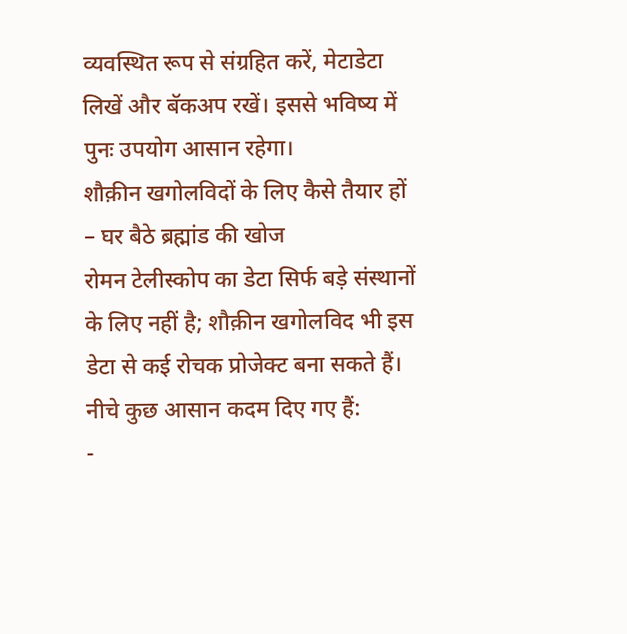व्यवस्थित रूप से संग्रहित करें, मेटाडेटा लिखें और बॅकअप रखें। इससे भविष्य में पुनः उपयोग आसान रहेगा।
शौक़ीन खगोलविदों के लिए कैसे तैयार हों – घर बैठे ब्रह्मांड की खोज
रोमन टेलीस्कोप का डेटा सिर्फ बड़े संस्थानों के लिए नहीं है; शौक़ीन खगोलविद भी इस डेटा से कई रोचक प्रोजेक्ट बना सकते हैं। नीचे कुछ आसान कदम दिए गए हैं:
-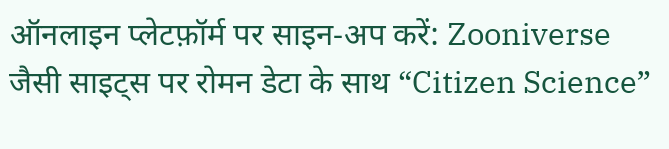ऑनलाइन प्लेटफ़ॉर्म पर साइन‑अप करें: Zooniverse जैसी साइट्स पर रोमन डेटा के साथ “Citizen Science”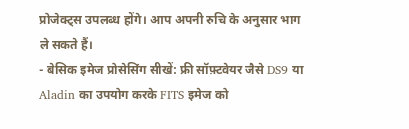प्रोजेक्ट्स उपलब्ध होंगे। आप अपनी रुचि के अनुसार भाग ले सकते हैं।
- बेसिक इमेज प्रोसेसिंग सीखें: फ्री सॉफ़्टवेयर जैसे DS9 या Aladin का उपयोग करके FITS इमेज को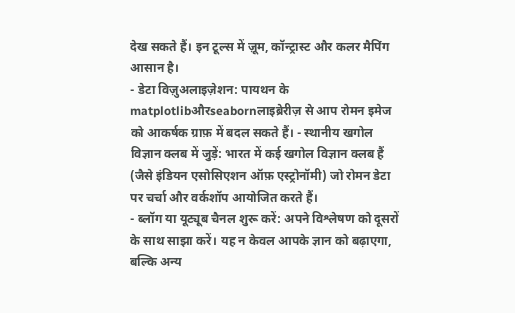देख सकते हैं। इन टूल्स में ज़ूम, कॉन्ट्रास्ट और कलर मैपिंग आसान है।
- डेटा विज़ुअलाइज़ेशन: पायथन के
matplotlibऔरseabornलाइब्रेरीज़ से आप रोमन इमेज को आकर्षक ग्राफ़ में बदल सकते हैं। - स्थानीय खगोल विज्ञान क्लब में जुड़ें: भारत में कई खगोल विज्ञान क्लब हैं (जैसे इंडियन एसोसिएशन ऑफ़ एस्ट्रोनॉमी) जो रोमन डेटा पर चर्चा और वर्कशॉप आयोजित करते हैं।
- ब्लॉग या यूट्यूब चैनल शुरू करें: अपने विश्लेषण को दूसरों के साथ साझा करें। यह न केवल आपके ज्ञान को बढ़ाएगा, बल्कि अन्य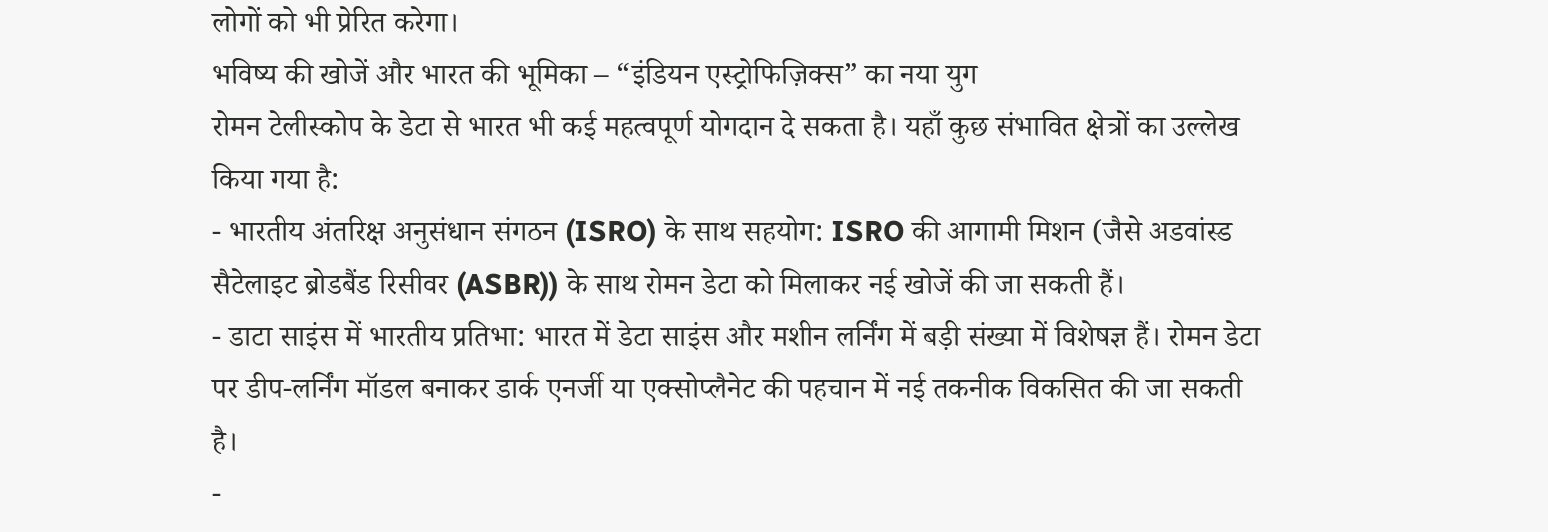लोगों को भी प्रेरित करेगा।
भविष्य की खोजें और भारत की भूमिका – “इंडियन एस्ट्रोफिज़िक्स” का नया युग
रोमन टेलीस्कोप के डेटा से भारत भी कई महत्वपूर्ण योगदान दे सकता है। यहाँ कुछ संभावित क्षेत्रों का उल्लेख किया गया है:
- भारतीय अंतरिक्ष अनुसंधान संगठन (ISRO) के साथ सहयोग: ISRO की आगामी मिशन (जैसे अडवांस्ड सैटेलाइट ब्रोडबैंड रिसीवर (ASBR)) के साथ रोमन डेटा को मिलाकर नई खोजें की जा सकती हैं।
- डाटा साइंस में भारतीय प्रतिभा: भारत में डेटा साइंस और मशीन लर्निंग में बड़ी संख्या में विशेषज्ञ हैं। रोमन डेटा पर डीप‑लर्निंग मॉडल बनाकर डार्क एनर्जी या एक्सोप्लैनेट की पहचान में नई तकनीक विकसित की जा सकती है।
-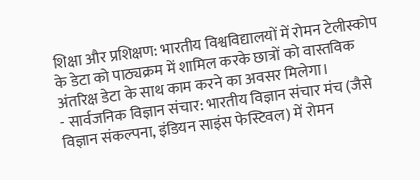शिक्षा और प्रशिक्षण: भारतीय विश्वविद्यालयों में रोमन टेलीस्कोप के डेटा को पाठ्यक्रम में शामिल करके छात्रों को वास्तविक अंतरिक्ष डेटा के साथ काम करने का अवसर मिलेगा।
- सार्वजनिक विज्ञान संचार: भारतीय विज्ञान संचार मंच (जैसे विज्ञान संकल्पना, इंडियन साइंस फेस्टिवल) में रोमन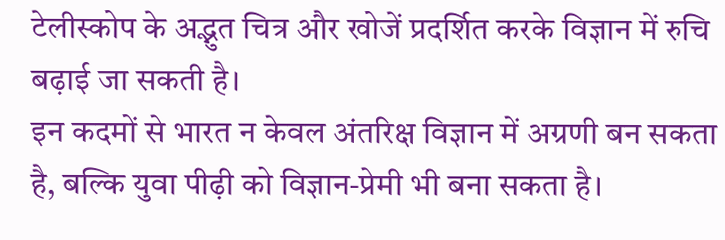टेलीस्कोप के अद्भुत चित्र और खोजें प्रदर्शित करके विज्ञान में रुचि बढ़ाई जा सकती है।
इन कदमों से भारत न केवल अंतरिक्ष विज्ञान में अग्रणी बन सकता है, बल्कि युवा पीढ़ी को विज्ञान‑प्रेमी भी बना सकता है।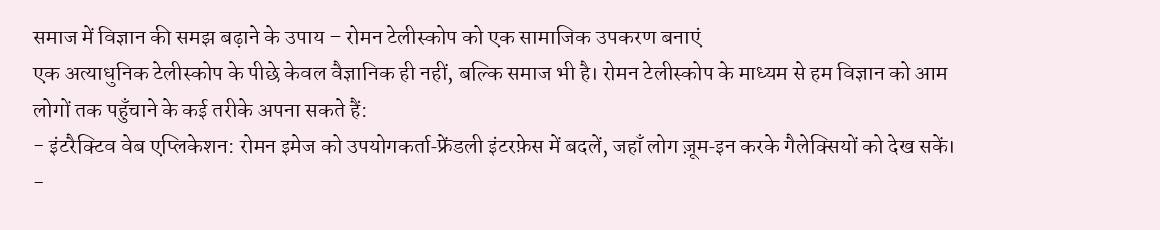समाज में विज्ञान की समझ बढ़ाने के उपाय – रोमन टेलीस्कोप को एक सामाजिक उपकरण बनाएं
एक अत्याधुनिक टेलीस्कोप के पीछे केवल वैज्ञानिक ही नहीं, बल्कि समाज भी है। रोमन टेलीस्कोप के माध्यम से हम विज्ञान को आम लोगों तक पहुँचाने के कई तरीके अपना सकते हैं:
- इंटरैक्टिव वेब एप्लिकेशन: रोमन इमेज को उपयोगकर्ता‑फ्रेंडली इंटरफ़ेस में बदलें, जहाँ लोग ज़ूम‑इन करके गैलेक्सियों को देख सकें।
-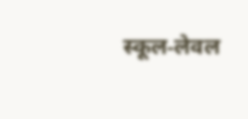स्कूल‑लेवल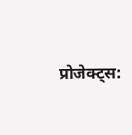प्रोजेक्ट्स: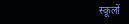स्कूलों